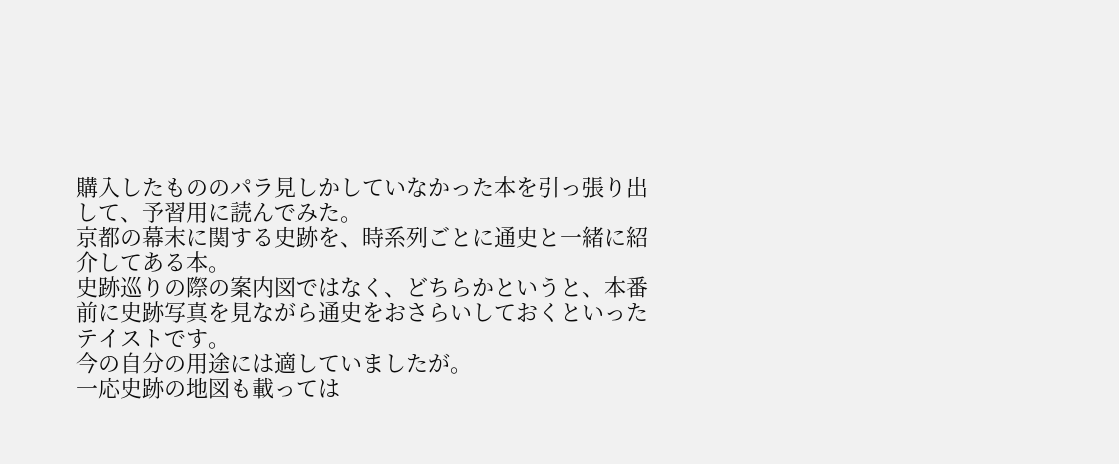購入したもののパラ見しかしていなかった本を引っ張り出して、予習用に読んでみた。
京都の幕末に関する史跡を、時系列ごとに通史と一緒に紹介してある本。
史跡巡りの際の案内図ではなく、どちらかというと、本番前に史跡写真を見ながら通史をおさらいしておくといったテイストです。
今の自分の用途には適していましたが。
一応史跡の地図も載っては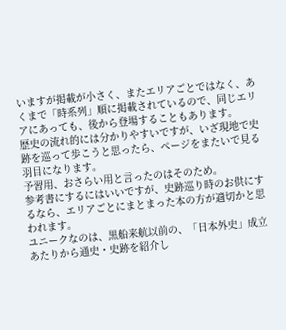いますが掲載が小さく、またエリアごとではなく、あくまで「時系列」順に掲載されているので、同じエリアにあっても、後から登場することもあります。
歴史の流れ的には分かりやすいですが、いざ現地で史跡を巡って歩こうと思ったら、ページをまたいで見る羽目になります。
予習用、おさらい用と言ったのはそのため。
参考書にするにはいいですが、史跡巡り時のお供にするなら、エリアごとにまとまった本の方が適切かと思われます。
ユニークなのは、黒船来航以前の、「日本外史」成立あたりから通史・史跡を紹介し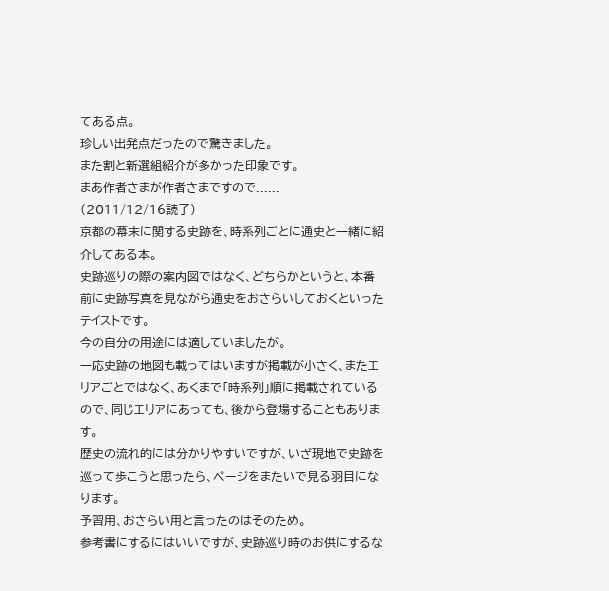てある点。
珍しい出発点だったので驚きました。
また割と新選組紹介が多かった印象です。
まあ作者さまが作者さまですので......
(2011/12/16読了)
京都の幕末に関する史跡を、時系列ごとに通史と一緒に紹介してある本。
史跡巡りの際の案内図ではなく、どちらかというと、本番前に史跡写真を見ながら通史をおさらいしておくといったテイストです。
今の自分の用途には適していましたが。
一応史跡の地図も載ってはいますが掲載が小さく、またエリアごとではなく、あくまで「時系列」順に掲載されているので、同じエリアにあっても、後から登場することもあります。
歴史の流れ的には分かりやすいですが、いざ現地で史跡を巡って歩こうと思ったら、ページをまたいで見る羽目になります。
予習用、おさらい用と言ったのはそのため。
参考書にするにはいいですが、史跡巡り時のお供にするな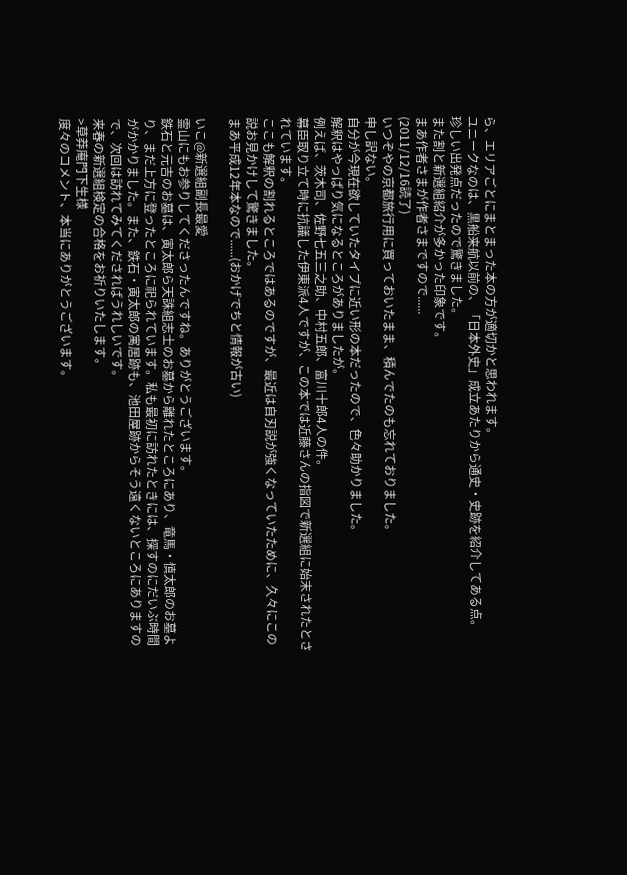ら、エリアごとにまとまった本の方が適切かと思われます。
ユニークなのは、黒船来航以前の、「日本外史」成立あたりから通史・史跡を紹介してある点。
珍しい出発点だったので驚きました。
また割と新選組紹介が多かった印象です。
まあ作者さまが作者さまですので......
(2011/12/16読了)
いつぞやの京都旅行用に買っておいたまま、積んでたのも忘れておりました。
申し訳ない。
自分が今現在欲していたタイプに近い形の本だったので、色々助かりました。
解釈はやっぱり気になるところがありましたが。
例えば、茨木司、佐野七五三之助、中村五郎、富川十郎4人の件。
幕臣取り立て時に抗議した伊東派4人ですが、この本では近藤さんの指図で新選組に始末されたとされています。
ここも解釈の割れるところではあるのですが、最近は自刃説が強くなっていたために、久々にこの説お見かけして驚きました。
まあ平成12年本なので......(おかげでちと情報が古い)

いこ@新選組副長最愛
霊山にもお参りしてくださったんですね。ありがとうございます。
鉄石と元吉のお墓は、寅太郎ら天誅組志士のお墓から離れたところにあり、竜馬・慎太郎のお墓より、まだ上方に登ったところに祀られています。私も最初に訪れたときには、探すのにだいぶ時間がかかりました。また、鉄石・寅太郎の寓居跡も、池田屋跡からそう遠くないところにありますので、次回は訪れてみてくださればうれしいです。
来春の新選組検定の合格をお祈りいたします。
>草莽庵門下生様
度々のコメント、本当にありがとうございます。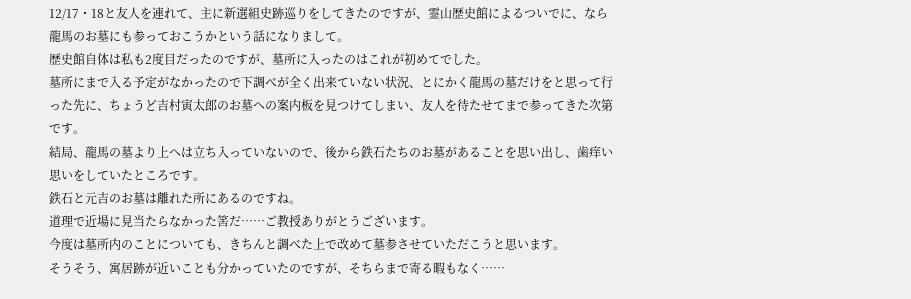12/17・18と友人を連れて、主に新選組史跡巡りをしてきたのですが、霊山歴史館によるついでに、なら龍馬のお墓にも参っておこうかという話になりまして。
歴史館自体は私も2度目だったのですが、墓所に入ったのはこれが初めてでした。
墓所にまで入る予定がなかったので下調べが全く出来ていない状況、とにかく龍馬の墓だけをと思って行った先に、ちょうど吉村寅太郎のお墓への案内板を見つけてしまい、友人を待たせてまで参ってきた次第です。
結局、龍馬の墓より上へは立ち入っていないので、後から鉄石たちのお墓があることを思い出し、歯痒い思いをしていたところです。
鉄石と元吉のお墓は離れた所にあるのですね。
道理で近場に見当たらなかった筈だ……ご教授ありがとうございます。
今度は墓所内のことについても、きちんと調べた上で改めて墓参させていただこうと思います。
そうそう、寓居跡が近いことも分かっていたのですが、そちらまで寄る暇もなく……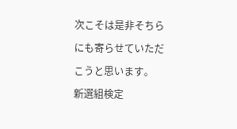次こそは是非そちらにも寄らせていただこうと思います。
新選組検定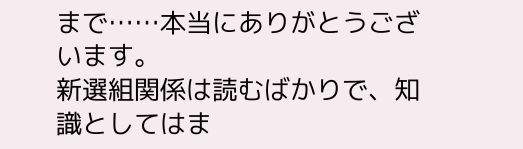まで……本当にありがとうございます。
新選組関係は読むばかりで、知識としてはま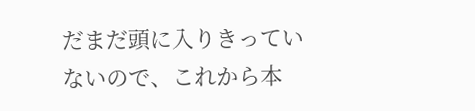だまだ頭に入りきっていないので、これから本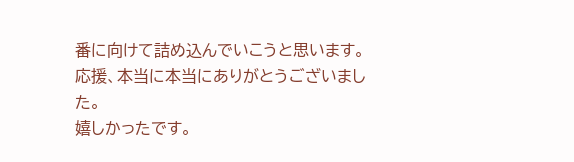番に向けて詰め込んでいこうと思います。
応援、本当に本当にありがとうございました。
嬉しかったです。